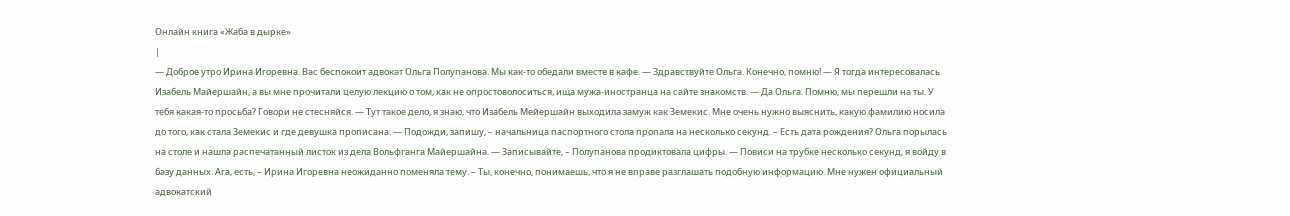Онлайн книга «Жаба в дырке»
|
— Доброе утро Ирина Игоревна. Вас беспокоит адвокат Ольга Полупанова. Мы как-то обедали вместе в кафе. — Здравствуйте Ольга. Конечно, помню! — Я тогда интересовалась Изабель Майершайн, а вы мне прочитали целую лекцию о том, как не опростоволоситься, ища мужа-иностранца на сайте знакомств. — Да Ольга. Помню, мы перешли на ты. У тебя какая-то просьба? Говори не стесняйся. — Тут такое дело, я знаю, что Изабель Мейершайн выходила замуж как Земекис. Мне очень нужно выяснить, какую фамилию носила до того, как стала Земекис и где девушка прописана. — Подожди, запишу, – начальница паспортного стола пропала на несколько секунд. – Есть дата рождения? Ольга порылась на столе и нашла распечатанный листок из дела Вольфганга Майершайна. — Записывайте, – Полупанова продиктовала цифры. — Повиси на трубке несколько секунд, я войду в базу данных. Ага, есть, – Ирина Игоревна неожиданно поменяла тему. – Ты, конечно, понимаешь, что я не вправе разглашать подобную информацию. Мне нужен официальный адвокатский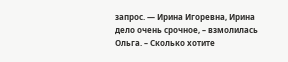запрос. — Ирина Игоревна, Ирина дело очень срочное, – взмолилась Ольга. – Сколько хотите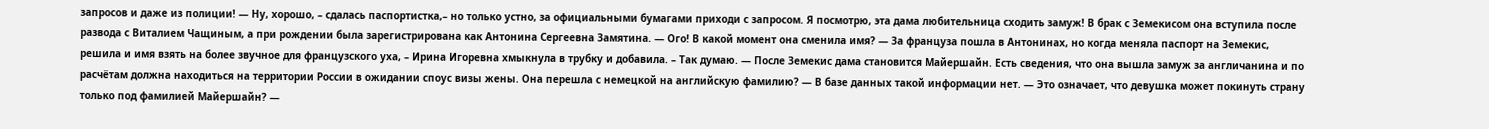запросов и даже из полиции! — Ну, хорошо, – сдалась паспортистка,– но только устно, за официальными бумагами приходи с запросом. Я посмотрю, эта дама любительница сходить замуж! В брак с Земекисом она вступила после развода с Виталием Чащиным, а при рождении была зарегистрирована как Антонина Сергеевна Замятина. — Ого! В какой момент она сменила имя? — За француза пошла в Антонинах, но когда меняла паспорт на Земекис, решила и имя взять на более звучное для французского уха, – Ирина Игоревна хмыкнула в трубку и добавила. – Так думаю. — После Земекис дама становится Майершайн. Есть сведения, что она вышла замуж за англичанина и по расчётам должна находиться на территории России в ожидании споус визы жены. Она перешла с немецкой на английскую фамилию? — В базе данных такой информации нет. — Это означает, что девушка может покинуть страну только под фамилией Майершайн? —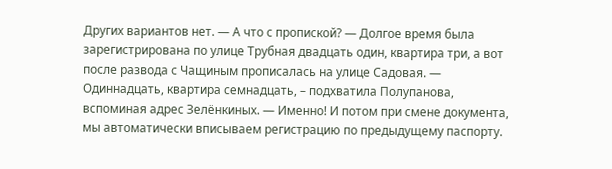Других вариантов нет. — А что с пропиской? — Долгое время была зарегистрирована по улице Трубная двадцать один, квартира три, а вот после развода с Чащиным прописалась на улице Садовая. — Одиннадцать, квартира семнадцать, – подхватила Полупанова, вспоминая адрес Зелёнкиных. — Именно! И потом при смене документа, мы автоматически вписываем регистрацию по предыдущему паспорту.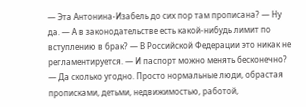— Эта Антонина-Изабель до сих пор там прописана? — Ну да. — А в законодательстве есть какой-нибудь лимит по вступлению в брак? — В Российской Федерации это никак не регламентируется. — И паспорт можно менять бесконечно? — Да сколько угодно. Просто нормальные люди, обрастая прописками, детьми, недвижимостью, работой,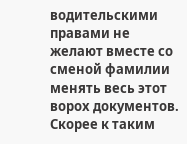водительскими правами не желают вместе со сменой фамилии менять весь этот ворох документов. Скорее к таким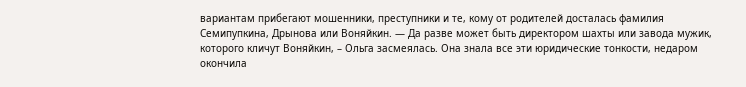вариантам прибегают мошенники, преступники и те, кому от родителей досталась фамилия Семипупкина, Дрынова или Воняйкин. — Да разве может быть директором шахты или завода мужик, которого кличут Воняйкин, – Ольга засмеялась. Она знала все эти юридические тонкости, недаром окончила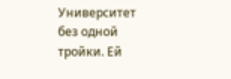Университет без одной тройки. Ей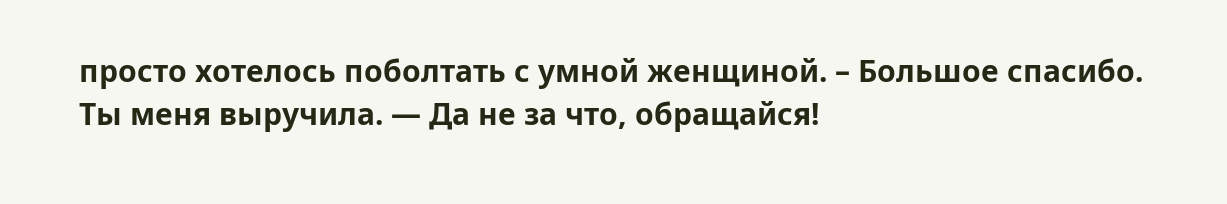просто хотелось поболтать с умной женщиной. – Большое спасибо. Ты меня выручила. — Да не за что, обращайся!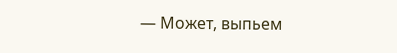— Может, выпьем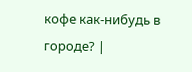кофе как-нибудь в городе? |